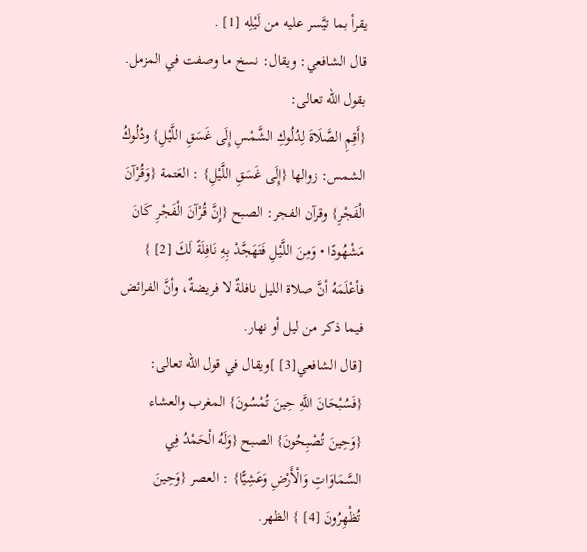يقرأ بما تيَّسر عليه من لَيْلِه [1] .
قال الشافعي: ويقال: نسخ ما وصفت في المزمل. بقول الله تعالى:
{أَقِمِ الصَّلَاةَ لِدُلُوكِ الشَّمْسِ إِلَى غَسَقِ اللَّيْلِ} ودُلُوكُ الشمس: زوالها {إِلَى غَسَقِ اللَّيْلِ} : العَتمة {وَقُرْآنَ الْفَجْرِ} وقرآن الفجر: الصبح {إِنَّ قُرْآنَ الْفَجْرِ كَانَ مَشْهُودًا • وَمِنَ اللَّيْلِ فَتَهَجَّدْ بِهِ نَافِلَةً لَكَ [2] } فأعْلَمَهُ أنَّ صلاة الليل نافلةٌ لا فريضةٌ، وأنَّ الفرائض فيما ذكر من ليل أو نهار.
[قال الشافعي[3] ]ويقال في قول الله تعالى: {فَسُبْحَانَ اللَّهِ حِينَ تُمْسُونَ} المغرب والعشاء {وَحِينَ تُصْبِحُونَ} الصبح {وَلَهُ الْحَمْدُ فِي السَّمَاوَاتِ وَالْأَرْضِ وَعَشِيًّا} : العصر {وَحِينَ تُظْهِرُونَ [4] } الظهر.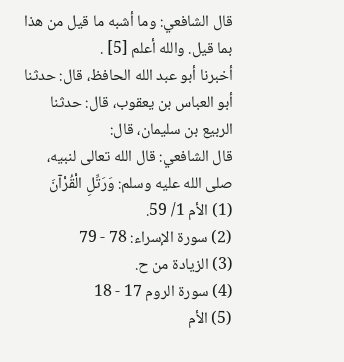قال الشافعي: وما أشبه ما قيل من هذا بما قيل. والله أعلم [5] .
أخبرنا أبو عبد الله الحافظ، قال: حدثنا أبو العباس بن يعقوب، قال: حدثنا الربيع بن سليمان، قال:
قال الشافعي: قال الله تعالى لنبيه، صلى الله عليه وسلم: وَرَتِّلِ الْقُرْآنَ
(1) الأم 1/ 59.
(2) سورة الإسراء: 78 - 79
(3) الزيادة من ح.
(4) سورة الروم 17 - 18
(5) الأم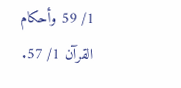1/ 59 وأحكام القرآن 1/ 57.